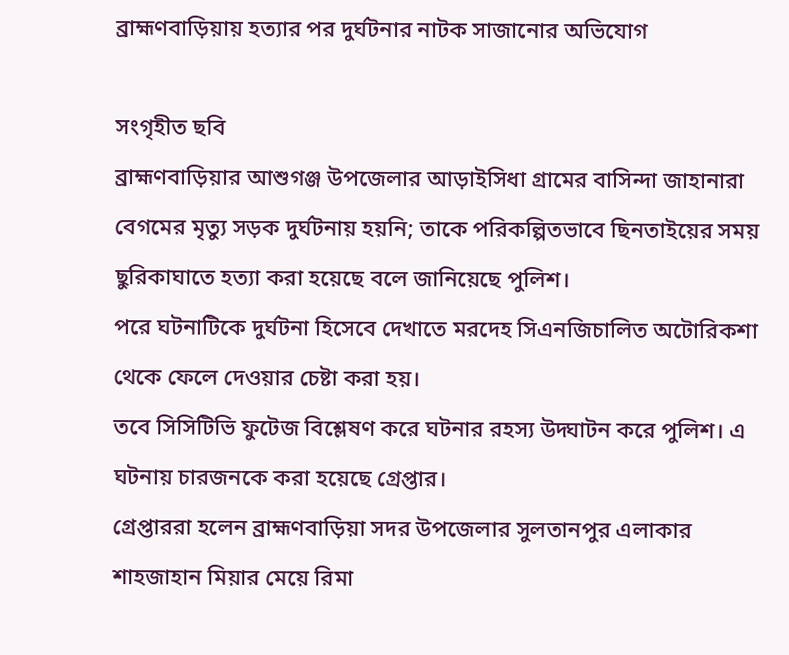ব্রাহ্মণবাড়িয়ায় হত্যার পর দুর্ঘটনার নাটক সাজানোর অভিযোগ

সংগৃহীত ছবি
ব্রাহ্মণবাড়িয়ার আশুগঞ্জ উপজেলার আড়াইসিধা গ্রামের বাসিন্দা জাহানারা বেগমের মৃত্যু সড়ক দুর্ঘটনায় হয়নি; তাকে পরিকল্পিতভাবে ছিনতাইয়ের সময় ছুরিকাঘাতে হত্যা করা হয়েছে বলে জানিয়েছে পুলিশ।
পরে ঘটনাটিকে দুর্ঘটনা হিসেবে দেখাতে মরদেহ সিএনজিচালিত অটোরিকশা থেকে ফেলে দেওয়ার চেষ্টা করা হয়।
তবে সিসিটিভি ফুটেজ বিশ্লেষণ করে ঘটনার রহস্য উদ্ঘাটন করে পুলিশ। এ ঘটনায় চারজনকে করা হয়েছে গ্রেপ্তার।
গ্রেপ্তাররা হলেন ব্রাহ্মণবাড়িয়া সদর উপজেলার সুলতানপুর এলাকার শাহজাহান মিয়ার মেয়ে রিমা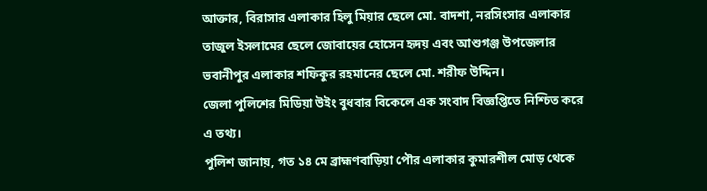আক্তার, বিরাসার এলাকার হিলু মিয়ার ছেলে মো. বাদশা, নরসিংসার এলাকার তাজুল ইসলামের ছেলে জোবায়ের হোসেন হৃদয় এবং আশুগঞ্জ উপজেলার ভবানীপুর এলাকার শফিকুর রহমানের ছেলে মো. শরীফ উদ্দিন।
জেলা পুলিশের মিডিয়া উইং বুধবার বিকেলে এক সংবাদ বিজ্ঞপ্তিতে নিশ্চিত করে এ তথ্য।
পুলিশ জানায়, গত ১৪ মে ব্রাহ্মণবাড়িয়া পৌর এলাকার কুমারশীল মোড় থেকে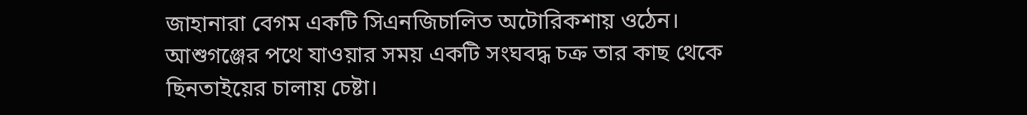জাহানারা বেগম একটি সিএনজিচালিত অটোরিকশায় ওঠেন। আশুগঞ্জের পথে যাওয়ার সময় একটি সংঘবদ্ধ চক্র তার কাছ থেকে ছিনতাইয়ের চালায় চেষ্টা।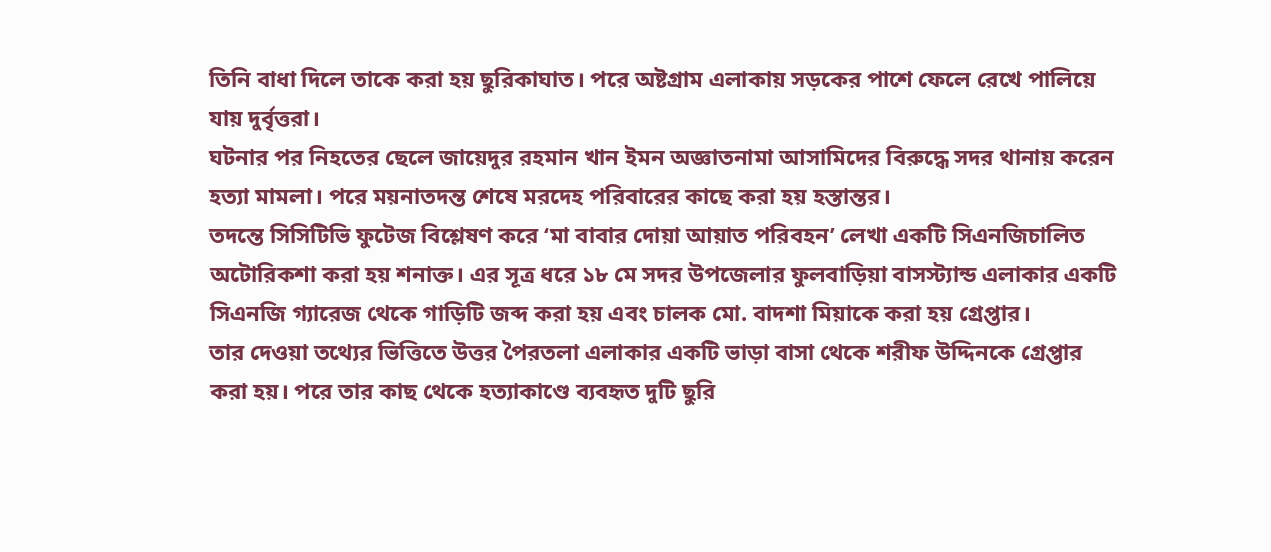তিনি বাধা দিলে তাকে করা হয় ছুরিকাঘাত। পরে অষ্টগ্রাম এলাকায় সড়কের পাশে ফেলে রেখে পালিয়ে যায় দুর্বৃত্তরা।
ঘটনার পর নিহতের ছেলে জায়েদুর রহমান খান ইমন অজ্ঞাতনামা আসামিদের বিরুদ্ধে সদর থানায় করেন হত্যা মামলা। পরে ময়নাতদন্ত শেষে মরদেহ পরিবারের কাছে করা হয় হস্তান্তর।
তদন্তে সিসিটিভি ফুটেজ বিশ্লেষণ করে ‘মা বাবার দোয়া আয়াত পরিবহন’ লেখা একটি সিএনজিচালিত অটোরিকশা করা হয় শনাক্ত। এর সূত্র ধরে ১৮ মে সদর উপজেলার ফুলবাড়িয়া বাসস্ট্যান্ড এলাকার একটি সিএনজি গ্যারেজ থেকে গাড়িটি জব্দ করা হয় এবং চালক মো. বাদশা মিয়াকে করা হয় গ্রেপ্তার।
তার দেওয়া তথ্যের ভিত্তিতে উত্তর পৈরতলা এলাকার একটি ভাড়া বাসা থেকে শরীফ উদ্দিনকে গ্রেপ্তার করা হয়। পরে তার কাছ থেকে হত্যাকাণ্ডে ব্যবহৃত দুটি ছুরি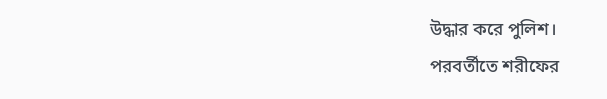উদ্ধার করে পুলিশ।
পরবর্তীতে শরীফের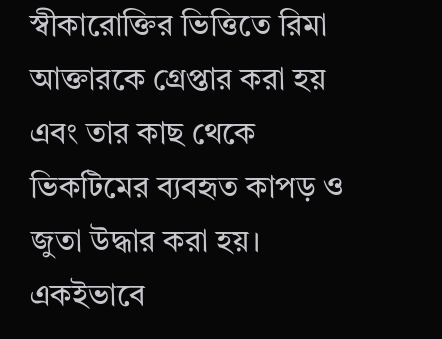স্বীকারোক্তির ভিত্তিতে রিমা আক্তারকে গ্রেপ্তার করা হয় এবং তার কাছ থেকে ভিকটিমের ব্যবহৃত কাপড় ও জুতা উদ্ধার করা হয়। একইভাবে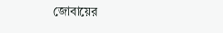জোবায়ের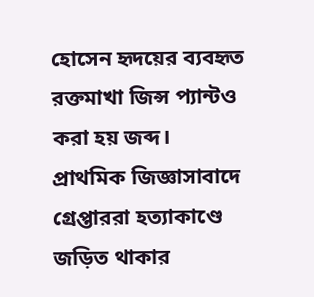হোসেন হৃদয়ের ব্যবহৃত রক্তমাখা জিন্স প্যান্টও করা হয় জব্দ।
প্রাথমিক জিজ্ঞাসাবাদে গ্রেপ্তাররা হত্যাকাণ্ডে জড়িত থাকার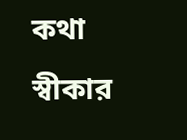কথা স্বীকার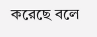করেছে বলে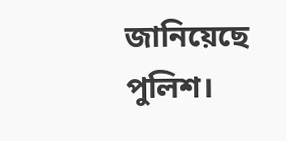জানিয়েছে পুলিশ।